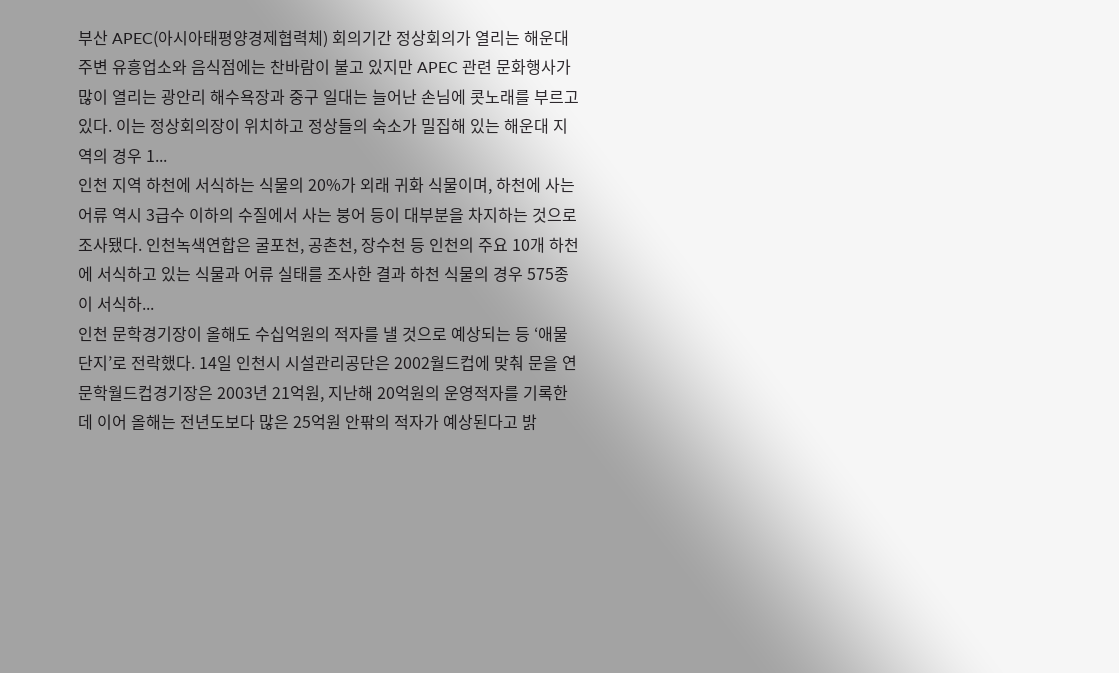부산 APEC(아시아태평양경제협력체) 회의기간 정상회의가 열리는 해운대 주변 유흥업소와 음식점에는 찬바람이 불고 있지만 APEC 관련 문화행사가 많이 열리는 광안리 해수욕장과 중구 일대는 늘어난 손님에 콧노래를 부르고 있다. 이는 정상회의장이 위치하고 정상들의 숙소가 밀집해 있는 해운대 지역의 경우 1...
인천 지역 하천에 서식하는 식물의 20%가 외래 귀화 식물이며, 하천에 사는 어류 역시 3급수 이하의 수질에서 사는 붕어 등이 대부분을 차지하는 것으로 조사됐다. 인천녹색연합은 굴포천, 공촌천, 장수천 등 인천의 주요 10개 하천에 서식하고 있는 식물과 어류 실태를 조사한 결과 하천 식물의 경우 575종이 서식하...
인천 문학경기장이 올해도 수십억원의 적자를 낼 것으로 예상되는 등 ‘애물단지’로 전락했다. 14일 인천시 시설관리공단은 2002월드컵에 맞춰 문을 연 문학월드컵경기장은 2003년 21억원, 지난해 20억원의 운영적자를 기록한 데 이어 올해는 전년도보다 많은 25억원 안팎의 적자가 예상된다고 밝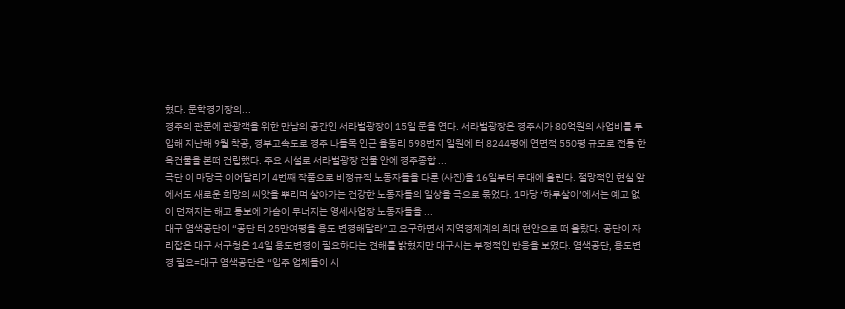혔다. 문학경기장의...
경주의 관문에 관광객을 위한 만남의 공간인 서라벌광장이 15일 문을 연다. 서라벌광장은 경주시가 80억원의 사업비를 투입해 지난해 9월 착공, 경부고속도로 경주 나들목 인근 율동리 598번지 일원에 터 8244평에 연면적 550평 규모로 전통 한옥건물을 본떠 건립했다. 주요 시설로 서라벌광장 건물 안에 경주종합 ...
극단 이 마당극 이어달리기 4번째 작품으로 비정규직 노동자들을 다룬 (사진)을 16일부터 무대에 올린다. 절망적인 현실 앞에서도 새로운 희망의 씨앗을 뿌리며 살아가는 건강한 노동자들의 일상을 극으로 묶었다. 1마당 ‘하루살이’에서는 예고 없이 던져지는 해고 통보에 가슴이 무너지는 영세사업장 노동자들을 ...
대구 염색공단이 “공단 터 25만여평을 용도 변경해달라”고 요구하면서 지역경제계의 최대 현안으로 떠 올랐다. 공단이 자리잡은 대구 서구청은 14일 용도변경이 필요하다는 견해를 밝혔지만 대구시는 부정적인 반응을 보였다. 염색공단, 용도변경 필요=대구 염색공단은 “입주 업체들이 시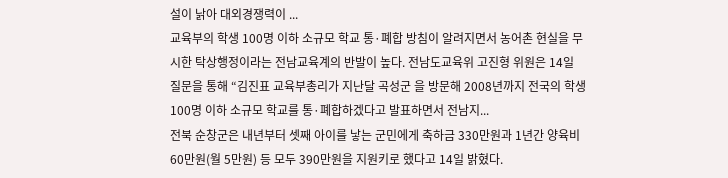설이 낡아 대외경쟁력이 ...
교육부의 학생 100명 이하 소규모 학교 통·폐합 방침이 알려지면서 농어촌 현실을 무시한 탁상행정이라는 전남교육계의 반발이 높다. 전남도교육위 고진형 위원은 14일 질문을 통해 “김진표 교육부총리가 지난달 곡성군 을 방문해 2008년까지 전국의 학생 100명 이하 소규모 학교를 통·폐합하겠다고 발표하면서 전남지...
전북 순창군은 내년부터 셋째 아이를 낳는 군민에게 축하금 330만원과 1년간 양육비 60만원(월 5만원) 등 모두 390만원을 지원키로 했다고 14일 밝혔다.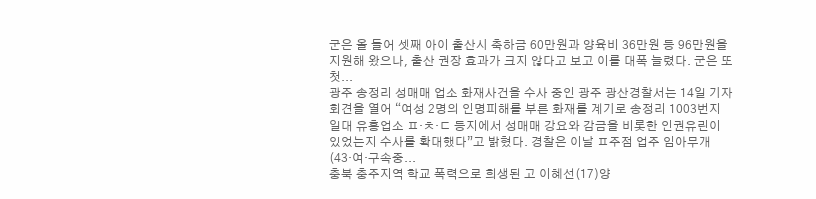군은 올 들어 셋째 아이 출산시 축하금 60만원과 양육비 36만원 등 96만원을 지원해 왔으나, 출산 권장 효과가 크지 않다고 보고 이를 대폭 늘렸다. 군은 또 첫...
광주 송정리 성매매 업소 화재사건을 수사 중인 광주 광산경찰서는 14일 기자회견을 열어 “여성 2명의 인명피해를 부른 화재를 계기로 송정리 1003번지 일대 유흥업소 ㅍ·ㅊ·ㄷ 등지에서 성매매 강요와 감금을 비롯한 인권유린이 있었는지 수사를 확대했다”고 밝혔다. 경찰은 이날 ㅍ주점 업주 임아무개(43·여·구속중...
충북 충주지역 학교 폭력으로 희생된 고 이혜선(17)양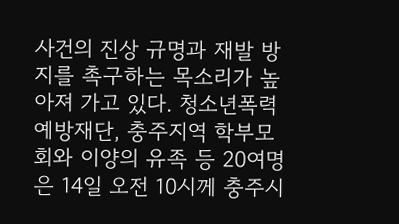사건의 진상 규명과 재발 방지를 촉구하는 목소리가 높아져 가고 있다. 청소년폭력예방재단, 충주지역 학부모회와 이양의 유족 등 20여명은 14일 오전 10시께 충주시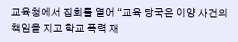교육청에서 집회를 열어 “교육 당국은 이양 사건의 책임을 지고 학교 폭력 재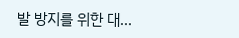발 방지를 위한 대...